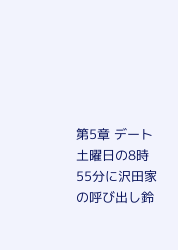第5章 デート
土曜日の8時55分に沢田家の呼び出し鈴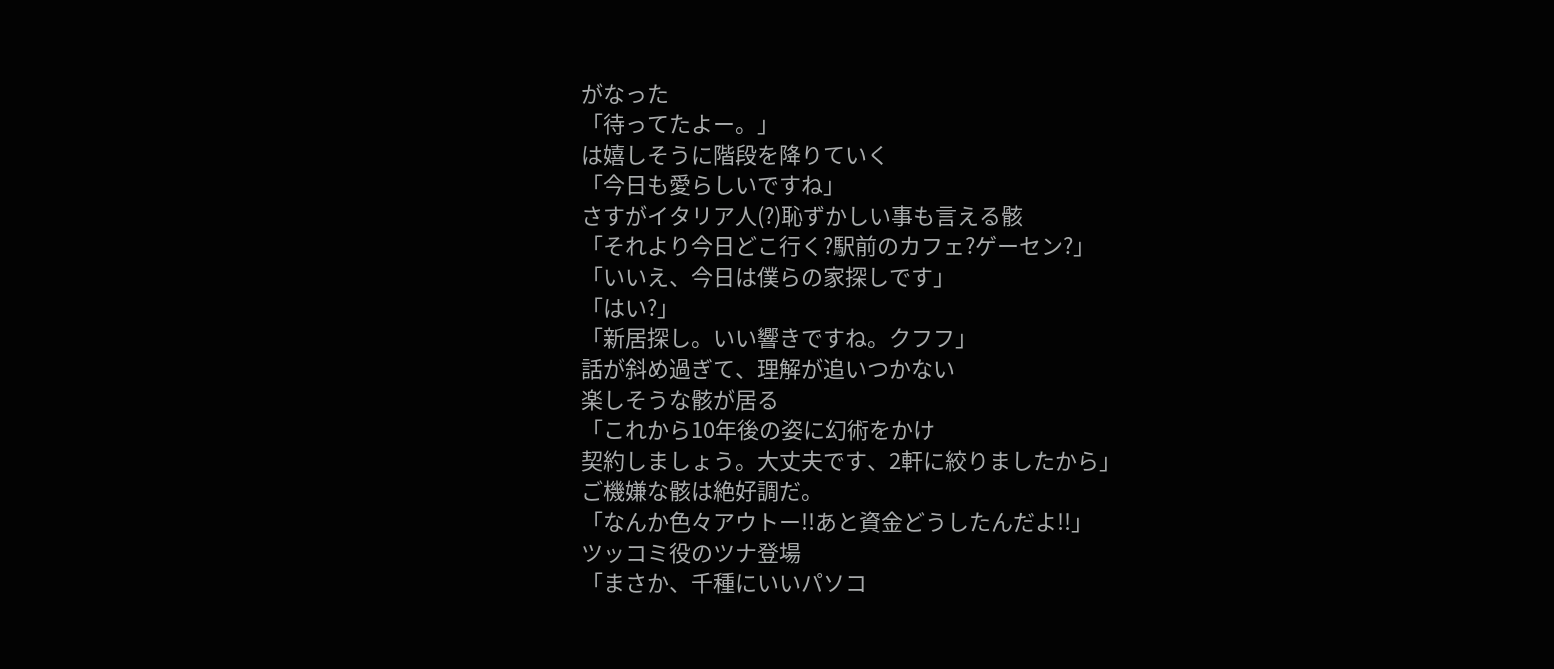がなった
「待ってたよー。」
は嬉しそうに階段を降りていく
「今日も愛らしいですね」
さすがイタリア人(?)恥ずかしい事も言える骸
「それより今日どこ行く?駅前のカフェ?ゲーセン?」
「いいえ、今日は僕らの家探しです」
「はい?」
「新居探し。いい響きですね。クフフ」
話が斜め過ぎて、理解が追いつかない
楽しそうな骸が居る
「これから10年後の姿に幻術をかけ
契約しましょう。大丈夫です、2軒に絞りましたから」
ご機嫌な骸は絶好調だ。
「なんか色々アウトー!!あと資金どうしたんだよ!!」
ツッコミ役のツナ登場
「まさか、千種にいいパソコ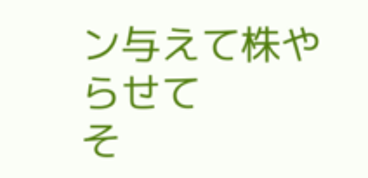ン与えて株やらせて
そ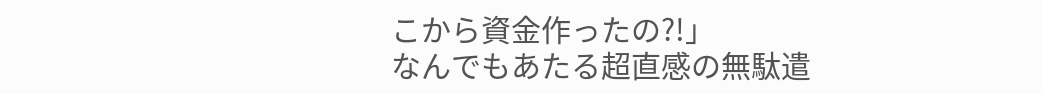こから資金作ったの?!」
なんでもあたる超直感の無駄遣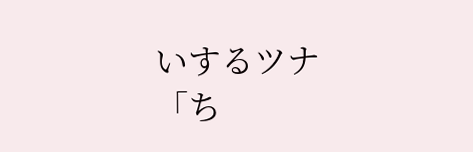いするツナ
「ち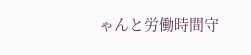ゃんと労働時間守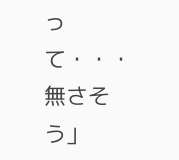って・・・無さそう」